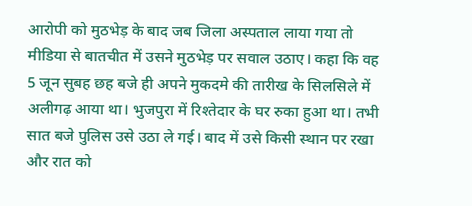आरोपी को मुठभेड़ के बाद जब जिला अस्पताल लाया गया तो मीडिया से बातचीत में उसने मुठभेड़ पर सवाल उठाए। कहा कि वह 5 जून सुबह छह बजे ही अपने मुकदमे की तारीख के सिलसिले में अलीगढ़ आया था। भुजपुरा में रिश्तेदार के घर रुका हुआ था। तभी सात बजे पुलिस उसे उठा ले गई। बाद में उसे किसी स्थान पर रखा और रात को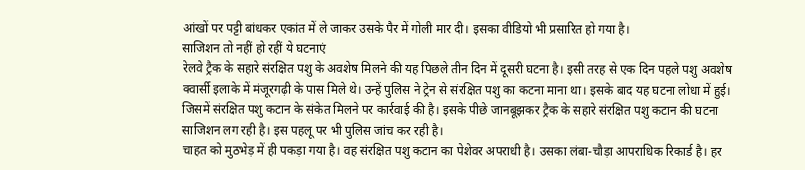आंखों पर पट्टी बांधकर एकांत में ले जाकर उसके पैर में गोली मार दी। इसका वीडियो भी प्रसारित हो गया है।
साजिशन तो नहीं हो रहीं ये घटनाएं
रेलवे ट्रैक के सहारे संरक्षित पशु के अवशेष मिलने की यह पिछले तीन दिन में दूसरी घटना है। इसी तरह से एक दिन पहले पशु अवशेष क्वार्सी इलाके में मंजूरगढ़ी के पास मिले थे। उन्हें पुलिस ने ट्रेन से संरक्षित पशु का कटना माना था। इसके बाद यह घटना लोधा में हुई। जिसमें संरक्षित पशु कटान के संकेत मिलने पर कार्रवाई की है। इसके पीछे जानबूझकर ट्रैक के सहारे संरक्षित पशु कटान की घटना साजिशन लग रही है। इस पहलू पर भी पुलिस जांच कर रही है।
चाहत को मुठभेड़ में ही पकड़ा गया है। वह संरक्षित पशु कटान का पेशेवर अपराधी है। उसका लंबा-चौड़ा आपराधिक रिकार्ड है। हर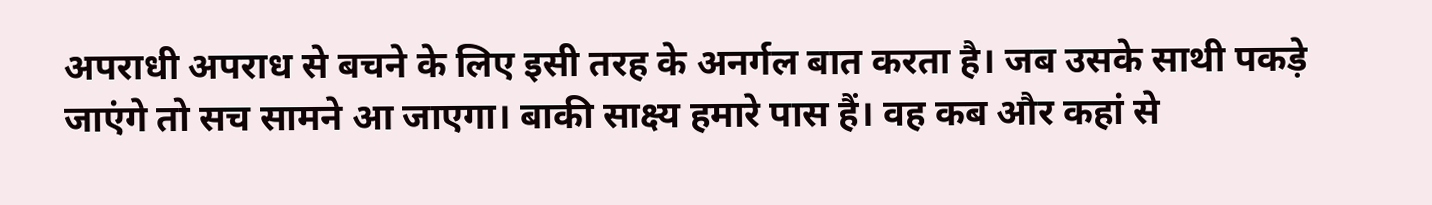अपराधी अपराध से बचने के लिए इसी तरह के अनर्गल बात करता है। जब उसके साथी पकड़े जाएंगे तो सच सामने आ जाएगा। बाकी साक्ष्य हमारे पास हैं। वह कब और कहां से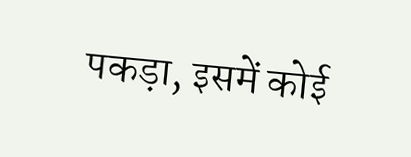पकड़ा, इसमें कोई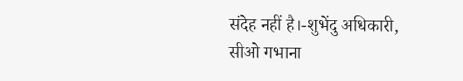संदेह नहीं है।-शुभेंदु अधिकारी, सीओ गभाना